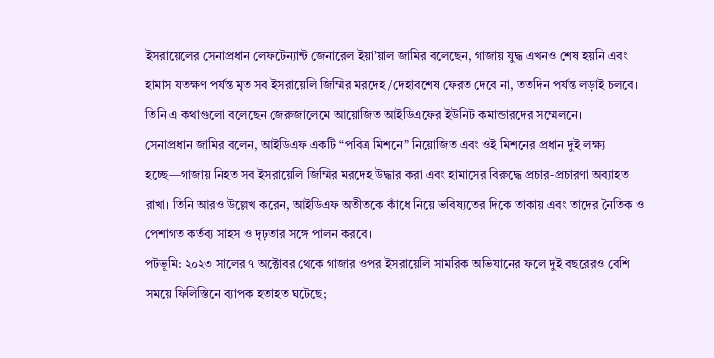ইসরায়েলের সেনাপ্রধান লেফটেন্যান্ট জেনারেল ইয়া’য়াল জামির বলেছেন, গাজায় যুদ্ধ এখনও শেষ হয়নি এবং হামাস যতক্ষণ পর্যন্ত মৃত সব ইসরায়েলি জিম্মির মরদেহ/দেহাবশেষ ফেরত দেবে না, ততদিন পর্যন্ত লড়াই চলবে। তিনি এ কথাগুলো বলেছেন জেরুজালেমে আয়োজিত আইডিএফের ইউনিট কমান্ডারদের সম্মেলনে।
সেনাপ্রধান জামির বলেন, আইডিএফ একটি “পবিত্র মিশনে” নিয়োজিত এবং ওই মিশনের প্রধান দুই লক্ষ্য হচ্ছে—গাজায় নিহত সব ইসরায়েলি জিম্মির মরদেহ উদ্ধার করা এবং হামাসের বিরুদ্ধে প্রচার-প্রচারণা অব্যাহত রাখা। তিনি আরও উল্লেখ করেন, আইডিএফ অতীতকে কাঁধে নিয়ে ভবিষ্যতের দিকে তাকায় এবং তাদের নৈতিক ও পেশাগত কর্তব্য সাহস ও দৃঢ়তার সঙ্গে পালন করবে।
পটভূমি: ২০২৩ সালের ৭ অক্টোবর থেকে গাজার ওপর ইসরায়েলি সামরিক অভিযানের ফলে দুই বছরেরও বেশি সময়ে ফিলিস্তিনে ব্যাপক হতাহত ঘটেছে;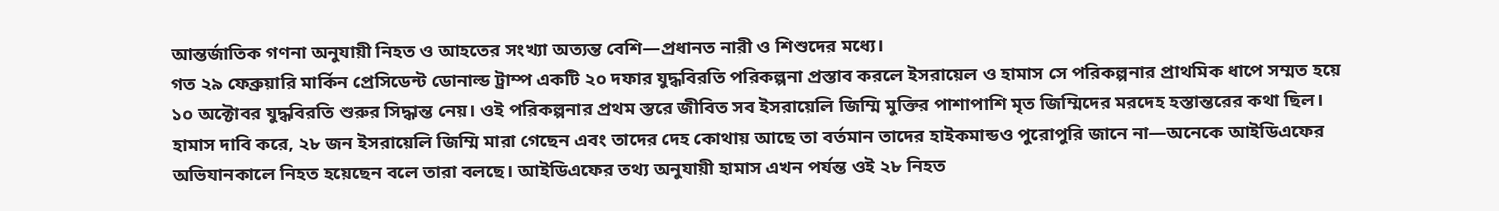আন্তর্জাতিক গণনা অনুযায়ী নিহত ও আহতের সংখ্যা অত্যন্ত বেশি—প্রধানত নারী ও শিশুদের মধ্যে।
গত ২৯ ফেব্রুয়ারি মার্কিন প্রেসিডেন্ট ডোনাল্ড ট্রাম্প একটি ২০ দফার যুদ্ধবিরতি পরিকল্পনা প্রস্তাব করলে ইসরায়েল ও হামাস সে পরিকল্পনার প্রাথমিক ধাপে সম্মত হয়ে ১০ অক্টোবর যুদ্ধবিরতি শুরুর সিদ্ধান্ত নেয়। ওই পরিকল্পনার প্রথম স্তরে জীবিত সব ইসরায়েলি জিম্মি মুক্তির পাশাপাশি মৃত জিম্মিদের মরদেহ হস্তান্তরের কথা ছিল।
হামাস দাবি করে, ২৮ জন ইসরায়েলি জিম্মি মারা গেছেন এবং তাদের দেহ কোথায় আছে তা বর্তমান তাদের হাইকমান্ডও পুরোপুরি জানে না—অনেকে আইডিএফের অভিযানকালে নিহত হয়েছেন বলে তারা বলছে। আইডিএফের তথ্য অনুযায়ী হামাস এখন পর্যন্ত ওই ২৮ নিহত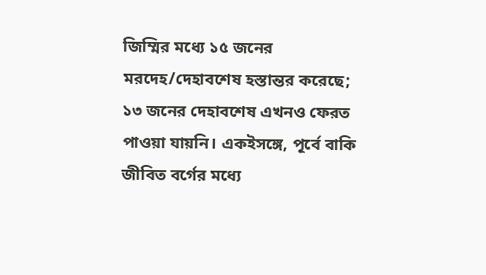জিম্মির মধ্যে ১৫ জনের মরদেহ/দেহাবশেষ হস্তান্তর করেছে; ১৩ জনের দেহাবশেষ এখনও ফেরত পাওয়া যায়নি। একইসঙ্গে, পূর্বে বাকি জীবিত বর্গের মধ্যে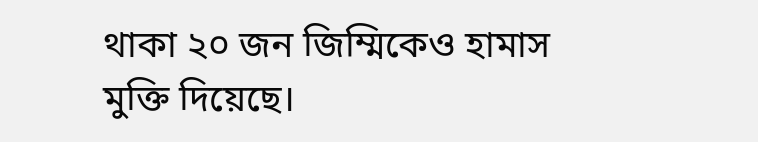থাকা ২০ জন জিম্মিকেও হামাস মুক্তি দিয়েছে।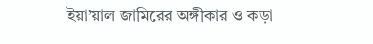ইয়া’য়াল জামিরের অঙ্গীকার ও কড়া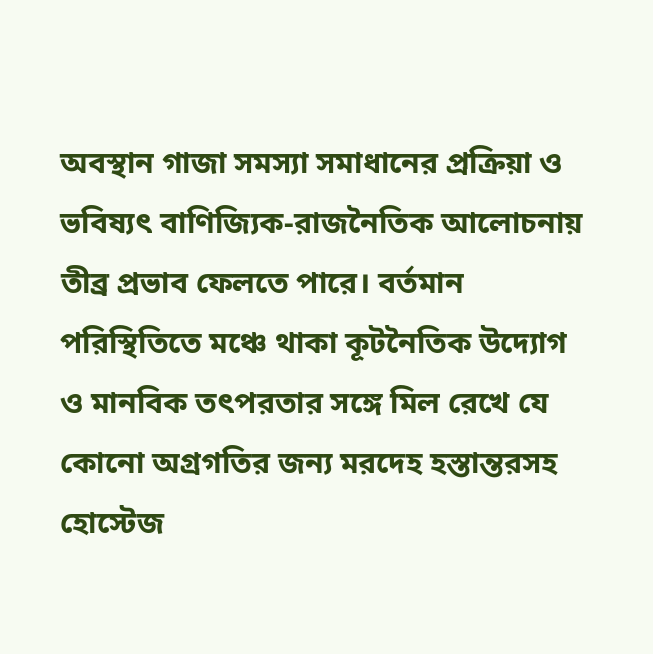অবস্থান গাজা সমস্যা সমাধানের প্রক্রিয়া ও ভবিষ্যৎ বাণিজ্যিক-রাজনৈতিক আলোচনায় তীব্র প্রভাব ফেলতে পারে। বর্তমান পরিস্থিতিতে মঞ্চে থাকা কূটনৈতিক উদ্যোগ ও মানবিক তৎপরতার সঙ্গে মিল রেখে যে কোনো অগ্রগতির জন্য মরদেহ হস্তান্তরসহ হোস্টেজ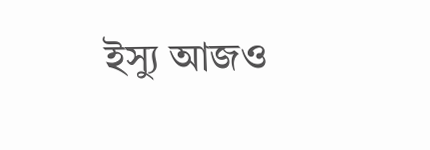ইস্যু আজও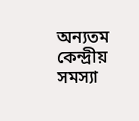অন্যতম কেন্দ্রীয় সমস্যা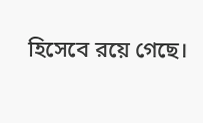হিসেবে রয়ে গেছে।